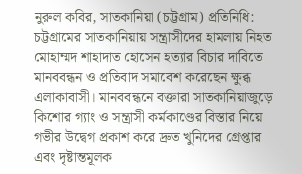নুরুল কবির, সাতকানিয়া (চট্টগ্রাম) প্রতিনিধি:
চট্টগ্রামের সাতকানিয়ায় সন্ত্রাসীদের হামলায় নিহত মোহাম্মদ শাহাদাত হোসেন হত্যার বিচার দাবিতে মানববন্ধন ও প্রতিবাদ সমাবেশ করেছেন ক্ষুব্ধ এলাকাবাসী। মানববন্ধনে বক্তারা সাতকানিয়াজুড়ে কিশোর গ্যাং ও সন্ত্রাসী কর্মকাণ্ডের বিস্তার নিয়ে গভীর উদ্বেগ প্রকাশ করে দ্রুত খুনিদের গ্রেপ্তার এবং দৃষ্টান্তমূলক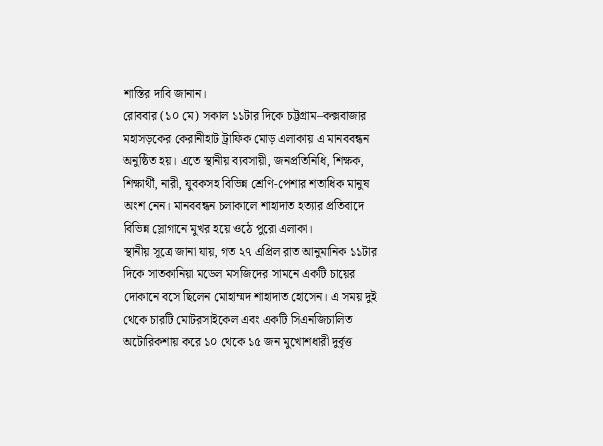শাস্তির দাবি জানান।
রোববার (১০ মে) সকাল ১১টার দিকে চট্টগ্রাম–কক্সবাজার মহাসড়কের কেরানীহাট ট্রাফিক মোড় এলাকায় এ মানববন্ধন অনুষ্ঠিত হয়। এতে স্থানীয় ব্যবসায়ী, জনপ্রতিনিধি, শিক্ষক, শিক্ষার্থী, নারী, যুবকসহ বিভিন্ন শ্রেণি-পেশার শতাধিক মানুষ অংশ নেন। মানববন্ধন চলাকালে শাহাদাত হত্যার প্রতিবাদে বিভিন্ন স্লোগানে মুখর হয়ে ওঠে পুরো এলাকা।
স্থানীয় সূত্রে জানা যায়, গত ২৭ এপ্রিল রাত আনুমানিক ১১টার দিকে সাতকানিয়া মডেল মসজিদের সামনে একটি চায়ের দোকানে বসে ছিলেন মোহাম্মদ শাহাদাত হোসেন। এ সময় দুই থেকে চারটি মোটরসাইকেল এবং একটি সিএনজিচালিত অটোরিকশায় করে ১০ থেকে ১৫ জন মুখোশধারী দুর্বৃত্ত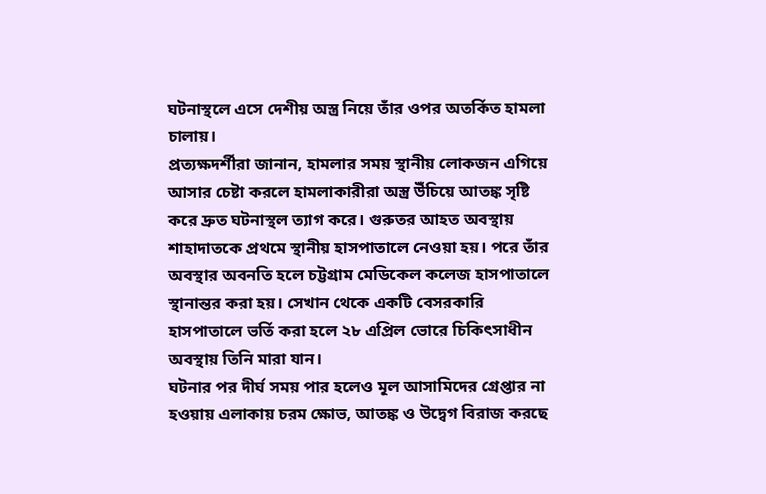ঘটনাস্থলে এসে দেশীয় অস্ত্র নিয়ে তাঁর ওপর অতর্কিত হামলা চালায়।
প্রত্যক্ষদর্শীরা জানান, হামলার সময় স্থানীয় লোকজন এগিয়ে আসার চেষ্টা করলে হামলাকারীরা অস্ত্র উঁচিয়ে আতঙ্ক সৃষ্টি করে দ্রুত ঘটনাস্থল ত্যাগ করে। গুরুতর আহত অবস্থায় শাহাদাতকে প্রথমে স্থানীয় হাসপাতালে নেওয়া হয়। পরে তাঁর অবস্থার অবনতি হলে চট্টগ্রাম মেডিকেল কলেজ হাসপাতালে স্থানান্তর করা হয়। সেখান থেকে একটি বেসরকারি হাসপাতালে ভর্তি করা হলে ২৮ এপ্রিল ভোরে চিকিৎসাধীন অবস্থায় তিনি মারা যান।
ঘটনার পর দীর্ঘ সময় পার হলেও মূল আসামিদের গ্রেপ্তার না হওয়ায় এলাকায় চরম ক্ষোভ, আতঙ্ক ও উদ্বেগ বিরাজ করছে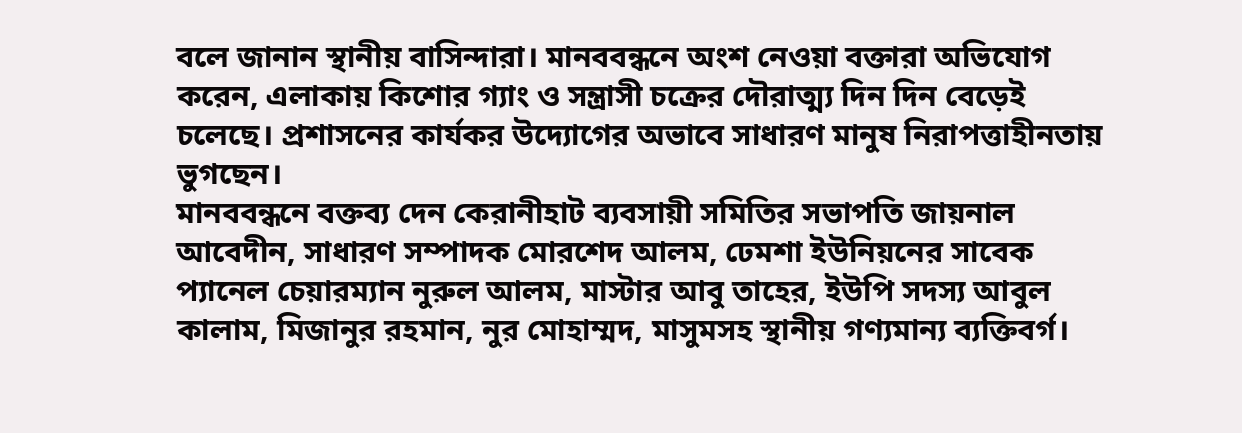বলে জানান স্থানীয় বাসিন্দারা। মানববন্ধনে অংশ নেওয়া বক্তারা অভিযোগ করেন, এলাকায় কিশোর গ্যাং ও সন্ত্রাসী চক্রের দৌরাত্ম্য দিন দিন বেড়েই চলেছে। প্রশাসনের কার্যকর উদ্যোগের অভাবে সাধারণ মানুষ নিরাপত্তাহীনতায় ভুগছেন।
মানববন্ধনে বক্তব্য দেন কেরানীহাট ব্যবসায়ী সমিতির সভাপতি জায়নাল আবেদীন, সাধারণ সম্পাদক মোরশেদ আলম, ঢেমশা ইউনিয়নের সাবেক প্যানেল চেয়ারম্যান নুরুল আলম, মাস্টার আবু তাহের, ইউপি সদস্য আবুল কালাম, মিজানুর রহমান, নুর মোহাম্মদ, মাসুমসহ স্থানীয় গণ্যমান্য ব্যক্তিবর্গ।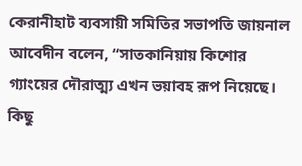কেরানীহাট ব্যবসায়ী সমিতির সভাপতি জায়নাল আবেদীন বলেন, “সাতকানিয়ায় কিশোর গ্যাংয়ের দৌরাত্ম্য এখন ভয়াবহ রূপ নিয়েছে। কিছু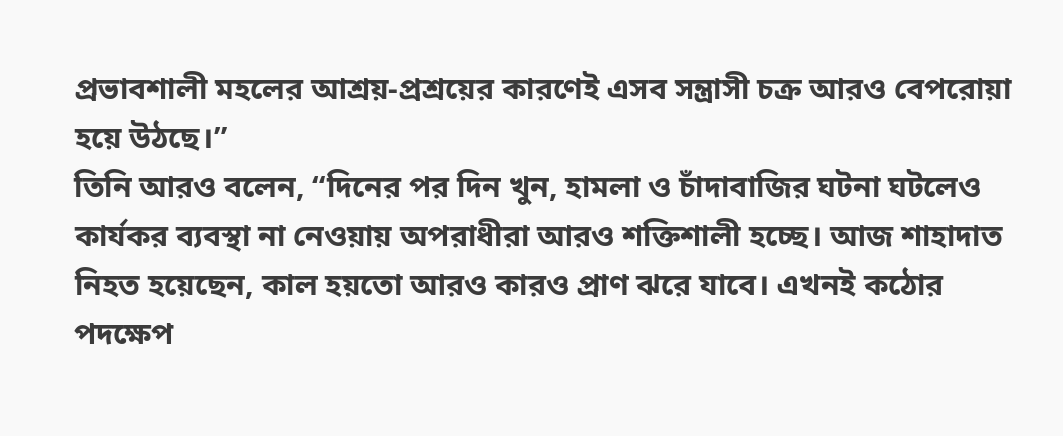প্রভাবশালী মহলের আশ্রয়-প্রশ্রয়ের কারণেই এসব সন্ত্রাসী চক্র আরও বেপরোয়া হয়ে উঠছে।”
তিনি আরও বলেন, “দিনের পর দিন খুন, হামলা ও চাঁদাবাজির ঘটনা ঘটলেও কার্যকর ব্যবস্থা না নেওয়ায় অপরাধীরা আরও শক্তিশালী হচ্ছে। আজ শাহাদাত নিহত হয়েছেন, কাল হয়তো আরও কারও প্রাণ ঝরে যাবে। এখনই কঠোর পদক্ষেপ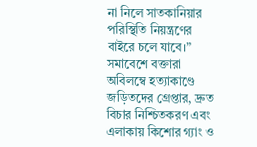না নিলে সাতকানিয়ার পরিস্থিতি নিয়ন্ত্রণের বাইরে চলে যাবে।”
সমাবেশে বক্তারা অবিলম্বে হত্যাকাণ্ডে জড়িতদের গ্রেপ্তার, দ্রুত বিচার নিশ্চিতকরণ এবং এলাকায় কিশোর গ্যাং ও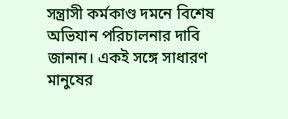সন্ত্রাসী কর্মকাণ্ড দমনে বিশেষ অভিযান পরিচালনার দাবি জানান। একই সঙ্গে সাধারণ মানুষের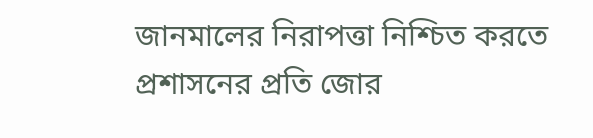জানমালের নিরাপত্তা নিশ্চিত করতে প্রশাসনের প্রতি জোর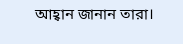আহ্বান জানান তারা।